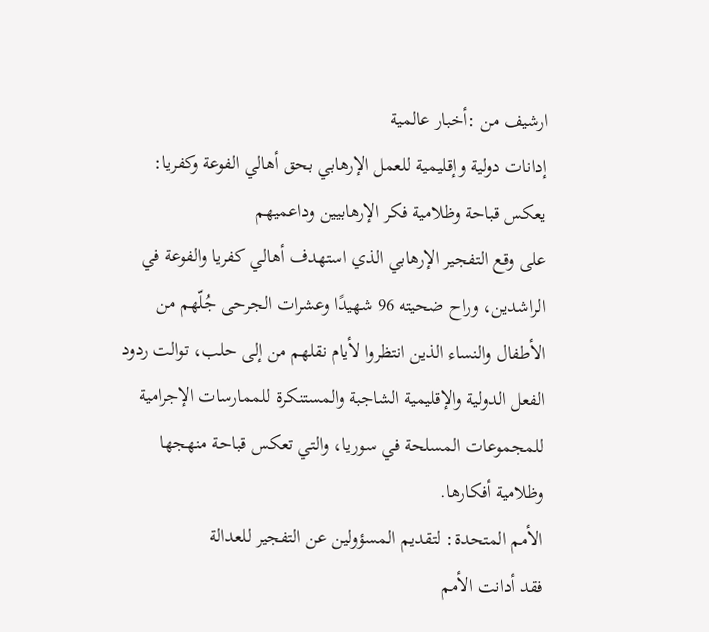ارشيف من :أخبار عالمية
إدانات دولية وإقليمية للعمل الإرهابي بحق أهالي الفوعة وكفريا: يعكس قباحة وظلامية فكر الإرهابيين وداعميهم
على وقع التفجير الإرهابي الذي استهدف أهالي كفريا والفوعة في الراشدين، وراح ضحيته 96 شهيدًا وعشرات الجرحى جُلّهم من الأطفال والنساء الذين انتظروا لأيام نقلهم من إلى حلب، توالت ردود الفعل الدولية والإقليمية الشاجبة والمستنكرة للممارسات الإجرامية للمجموعات المسلحة في سوريا، والتي تعكس قباحة منهجها وظلامية أفكارها.
الأمم المتحدة: لتقديم المسؤولين عن التفجير للعدالة
فقد أدانت الأمم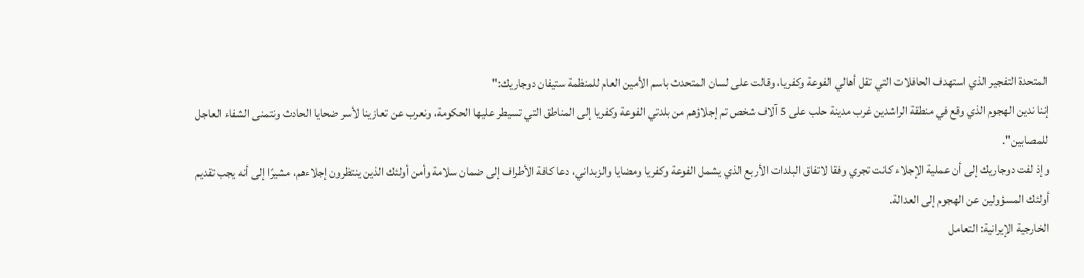المتحدة التفجير الذي استهدف الحافلات التي تقل أهالي الفوعة وكفريا، وقالت على لسان المتحدث باسم الأمين العام للمنظمة ستيفان دوجاريك:"
إننا ندين الهجوم الذي وقع في منطقة الراشدين غرب مدينة حلب على 5 آلاف شخص تم إجلاؤهم من بلدتي الفوعة وكفريا إلى المناطق التي تسيطر عليها الحكومة، ونعرب عن تعازينا لأسر ضحايا الحادث ونتمنى الشفاء العاجل للمصابين".
وإذ لفت دوجاريك إلى أن عملية الإجلاء كانت تجري وفقا لاتفاق البلدات الأربع الذي يشمل الفوعة وكفريا ومضايا والزبداني، دعا كافة الأطراف إلى ضمان سلامة وأمن أولئك الذين ينتظرون إجلاءهم، مشيرًا إلى أنه يجب تقديم أولئك المسؤولين عن الهجوم إلى العدالة.
الخارجية الإيرانية: التعامل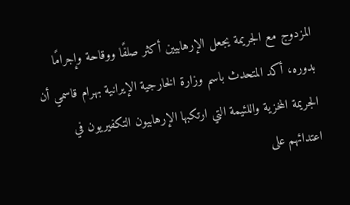المزدوج مع الجريمة يجعل الإرهابيين أكثر صلفًا ووقاحة وإجرامًا
بدوره، أكد المتحدث باسم وزارة الخارجية الإيرانية بهرام قاسمي أن الجريمة المخزية واللئيمة التي ارتكبها الإرهابيون التكفيريون في اعتدائهم على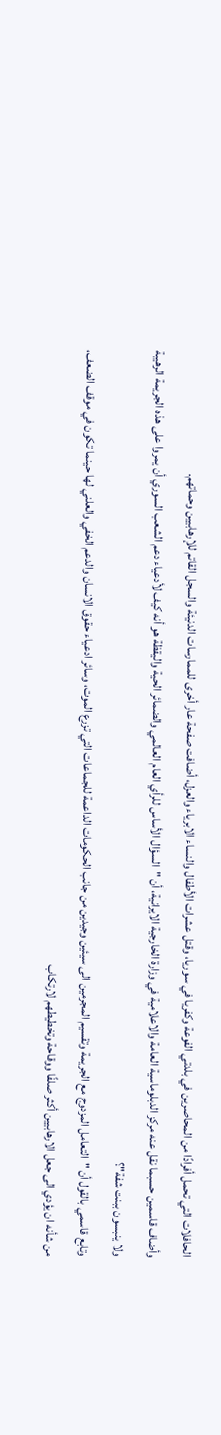الحافلات التي تحمل أفرادًا من المحاصرين في بلدتي الفوعة وكفريا في سوريا، وقتل عشرات الأطفال والنساء الابرياء والعزل، أضافت صفحة عار أخرى للممارسات الدنيئة والسجل القاتم للإرهابيين وحماتهم.
وأضاف قاسمين حسبما نقل عنه مركز الدبلوماسية العامة والاعلامية في وزارة الخارجية الايرانية، أن "السؤال الأساس للرأي العام العالمي والضمائر الحية واليقظة هو أنه كيف لأدعياء دعم الشعب السوري أن يمروا على هذه الجريمة الرهيبة ولا ينبسون ببنت شفة"؟
وتابع قاسمي بالقول أن "التعامل المزدوج مع الجريمة وتقسيم المجرمين الى سيئين وجيدين من جانب الحكومات الداعمة للجماعات التي تزرع الموت، وسائر ادعياء حقوق الانسان والدعم الخفي والعلني لها حينما تكون في موقف الضعف، من شأنه ان يؤدي الى جعل الارهابيين أكثر صلفًا ووقاحة وتخطيطهم لارتكاب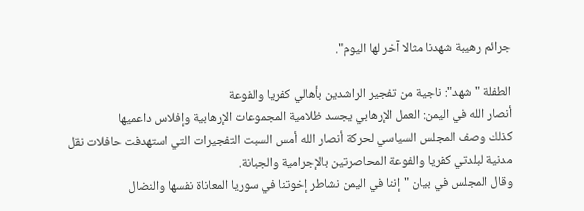جرائم رهيبة شهدنا مثالا آخر لها اليوم".

الطفلة "شهد": ناجية من تفجير الراشدين بأهالي كفريا والفوعة
أنصار الله في اليمن: العمل الإرهابي يجسد ظلامية المجموعات الإرهابية وإفلاس داعميها
كذلك وصف المجلس السياسي لحركة أنصار الله أمس السبت التفجيرات التي استهدفت حافلات نقل مدنية لبلدتي كفريا والفوعة المحاصرتين بالإجرامية والجبانة.
وقال المجلس في بيان "إننا في اليمن نشاطر إخوتنا في سوريا المعاناة نفسها والنضال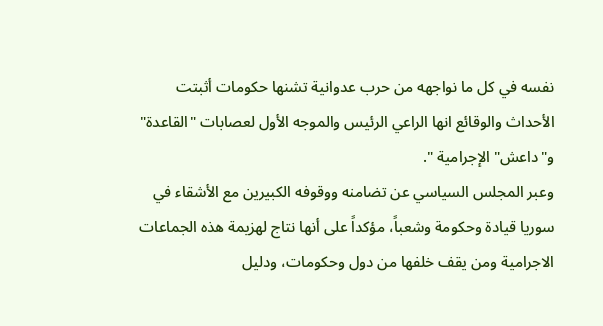نفسه في كل ما نواجهه من حرب عدوانية تشنها حكومات أثبتت الأحداث والوقائع انها الراعي الرئيس والموجه الأول لعصابات "القاعدة" و"داعش" الإجرامية ".
وعبر المجلس السياسي عن تضامنه ووقوفه الكبيرين مع الأشقاء في سوريا قيادة وحكومة وشعباً، مؤكداً على أنها نتاج لهزيمة هذه الجماعات الاجرامية ومن يقف خلفها من دول وحكومات، ودليل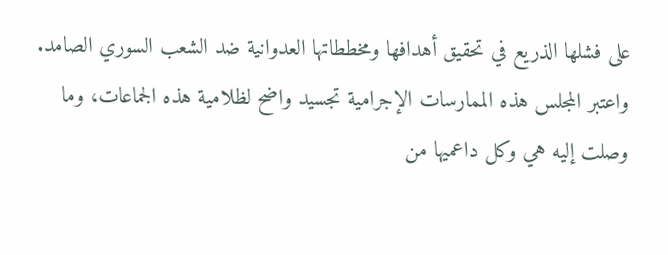على فشلها الذريع في تحقيق أهدافها ومخططاتها العدوانية ضد الشعب السوري الصامد.
واعتبر المجلس هذه الممارسات الإجرامية تجسيد واضح لظلامية هذه الجماعات، وما وصلت إليه هي وكل داعميها من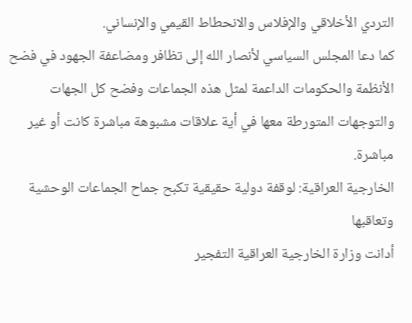التردي الأخلاقي والإفلاس والانحطاط القيمي والإنساني.
كما دعا المجلس السياسي لأنصار الله إلى تظافر ومضاعفة الجهود في فضح الأنظمة والحكومات الداعمة لمثل هذه الجماعات وفضح كل الجهات والتوجهات المتورطة معها في أية علاقات مشبوهة مباشرة كانت أو غير مباشرة.
الخارجية العراقية: لوقفة دولية حقيقية تكبح جماح الجماعات الوحشية وتعاقبها
أدانت وزارة الخارجية العراقية التفجير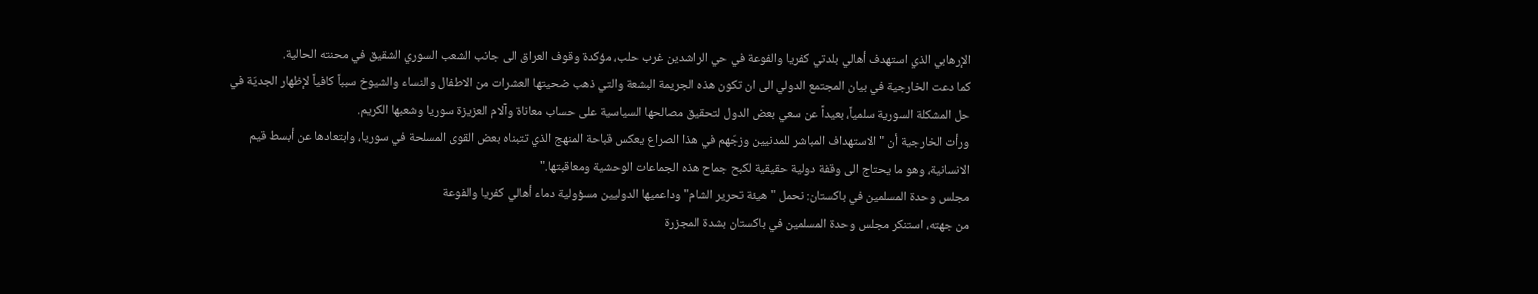الإرهابي الذي استهدف أهالي بلدتي كفريا والفوعة في حي الراشدين غرب حلب، مؤكدة وقوف العراق الى جانب الشعب السوري الشقيق في محنته الحالية.
كما دعت الخارجية في بيان المجتمع الدولي الى ان تكون هذه الجريمة البشعة والتي ذهب ضحيتها العشرات من الاطفال والنساء والشيوخ سبباً كافياً لإظهار الجديّة في حل المشكلة السورية سلمياً، بعيداً عن سعي بعض الدول لتحقيق مصالحها السياسية على حساب معاناة وآلام العزيزة سوريا وشعبها الكريم.
ورأت الخارجية أن "الاستهداف المباشر للمدنيين وزجّهم في هذا الصراع يعكس قباحة المنهج الذي تتبناه بعض القوى المسلحة في سوريا، وابتعادها عن أبسط قيم الانسانية، وهو ما يحتاج الى وقفة دولية حقيقية لكبح جماح هذه الجماعات الوحشية ومعاقبتها."
مجلس وحدة المسلمين في باكستان: نحمل "هيئة تحرير الشام" وداعميها الدوليين مسؤولية دماء أهالي كفريا والفوعة
من جهته، استنكر مجلس وحدة المسلمين في باكستان بشدة المجزرة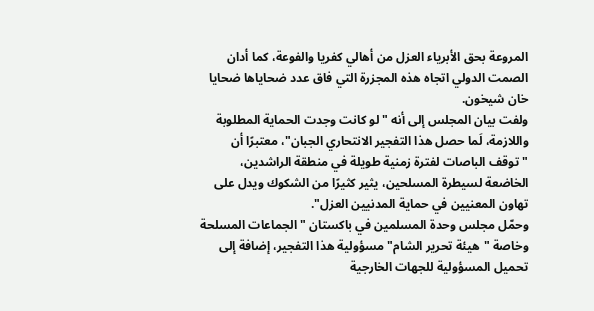المروعة بحق الأبرياء العزل من أهالي كفريا والفوعة، كما أدان الصمت الدولي اتجاه هذه المجزرة التي فاق عدد ضحاياها ضحايا خان شيخون.
ولفت بيان المجلس إلى أنه "لو كانت وجدت الحماية المطلوبة واللازمة، لَما حصل هذا التفجير الانتحاري الجبان"، معتبرًا أن "توقف الباصات لفترة زمنية طويلة في منطقة الراشدين، الخاضعة لسيطرة المسلحين، يثير كثيرًا من الشكوك ويدل على تهاون المعنيين في حماية المدنيين العزل".
وحمّل مجلس وحدة المسلمين في باكستان "الجماعات المسلحة وخاصة "هيئة تحرير الشام" مسؤولية هذا التفجير، إضافة إلى تحميل المسؤولية للجهات الخارجية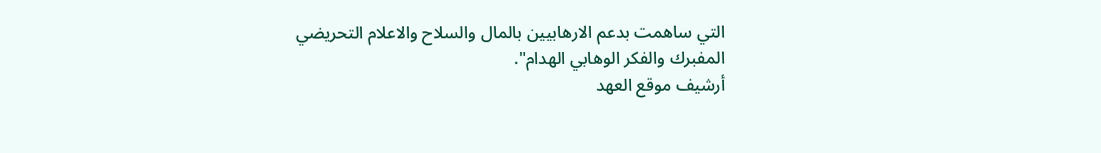التي ساهمت بدعم الارهابيين بالمال والسلاح والاعلام التحريضي المفبرك والفكر الوهابي الهدام".
أرشيف موقع العهد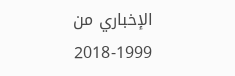الإخباري من 1999-2018